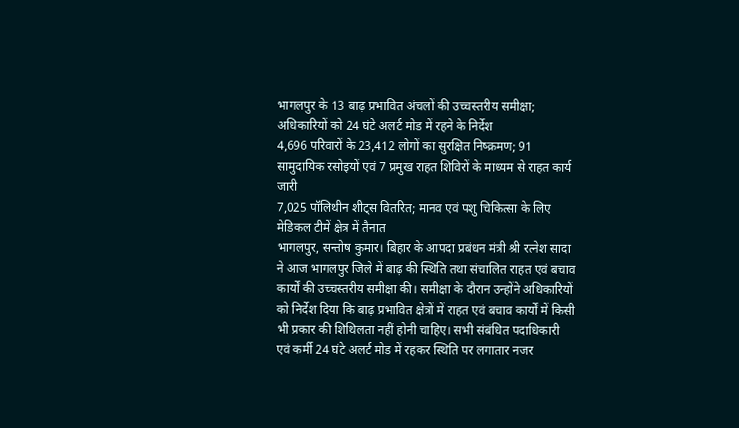भागलपुर के 13 बाढ़ प्रभावित अंचलों की उच्चस्तरीय समीक्षा; अधिकारियों को 24 घंटे अलर्ट मोड में रहने के निर्देश
4,696 परिवारों के 23,412 लोगों का सुरक्षित निष्क्रमण; 91 सामुदायिक रसोइयों एवं 7 प्रमुख राहत शिविरों के माध्यम से राहत कार्य जारी
7,025 पॉलिथीन शीट्स वितरित; मानव एवं पशु चिकित्सा के लिए मेडिकल टीमें क्षेत्र में तैनात
भागलपुर, सन्तोष कुमार। बिहार के आपदा प्रबंधन मंत्री श्री रत्नेश सादा ने आज भागलपुर जिले में बाढ़ की स्थिति तथा संचालित राहत एवं बचाव कार्यों की उच्चस्तरीय समीक्षा की। समीक्षा के दौरान उन्होंने अधिकारियों को निर्देश दिया कि बाढ़ प्रभावित क्षेत्रों में राहत एवं बचाव कार्यों में किसी भी प्रकार की शिथिलता नहीं होनी चाहिए। सभी संबंधित पदाधिकारी एवं कर्मी 24 घंटे अलर्ट मोड में रहकर स्थिति पर लगातार नजर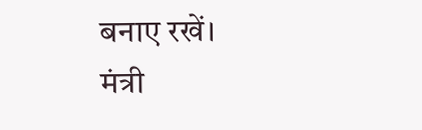बनाए रखें।
मंत्री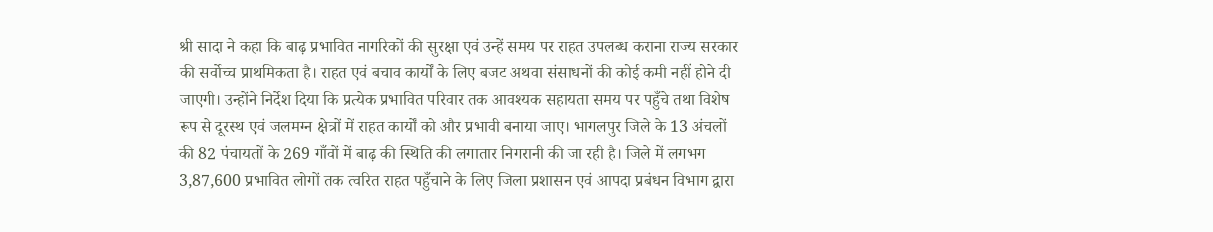श्री सादा ने कहा कि बाढ़ प्रभावित नागरिकों की सुरक्षा एवं उन्हें समय पर राहत उपलब्ध कराना राज्य सरकार की सर्वोच्च प्राथमिकता है। राहत एवं बचाव कार्यों के लिए बजट अथवा संसाधनों की कोई कमी नहीं होने दी जाएगी। उन्होंने निर्देश दिया कि प्रत्येक प्रभावित परिवार तक आवश्यक सहायता समय पर पहुँचे तथा विशेष रूप से दूरस्थ एवं जलमग्न क्षेत्रों में राहत कार्यों को और प्रभावी बनाया जाए। भागलपुर जिले के 13 अंचलों की 82 पंचायतों के 269 गाँवों में बाढ़ की स्थिति की लगातार निगरानी की जा रही है। जिले में लगभग 3,87,600 प्रभावित लोगों तक त्वरित राहत पहुँचाने के लिए जिला प्रशासन एवं आपदा प्रबंधन विभाग द्वारा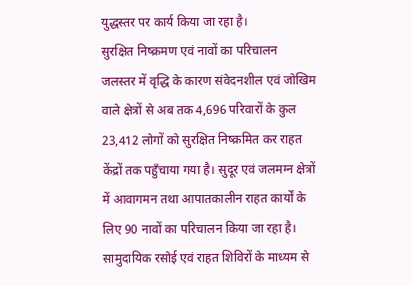युद्धस्तर पर कार्य किया जा रहा है।
सुरक्षित निष्क्रमण एवं नावों का परिचालन
जलस्तर में वृद्धि के कारण संवेदनशील एवं जोखिम वाले क्षेत्रों से अब तक 4,696 परिवारों के कुल 23,412 लोगों को सुरक्षित निष्क्रमित कर राहत केंद्रों तक पहुँचाया गया है। सुदूर एवं जलमग्न क्षेत्रों में आवागमन तथा आपातकालीन राहत कार्यों के लिए 90 नावों का परिचालन किया जा रहा है।
सामुदायिक रसोई एवं राहत शिविरों के माध्यम से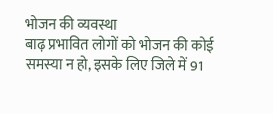भोजन की व्यवस्था
बाढ़ प्रभावित लोगों को भोजन की कोई समस्या न हो, इसके लिए जिले में 91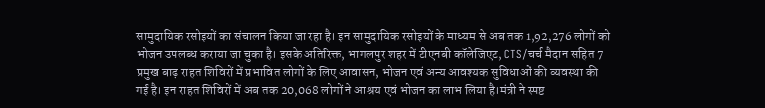सामुदायिक रसोइयों का संचालन किया जा रहा है। इन सामुदायिक रसोइयों के माध्यम से अब तक 1,92,276 लोगों को भोजन उपलब्ध कराया जा चुका है। इसके अतिरिक्त, भागलपुर शहर में टीएनबी कॉलेजिएट, CTS/चर्च मैदान सहित 7 प्रमुख बाढ़ राहत शिविरों में प्रभावित लोगों के लिए आवासन, भोजन एवं अन्य आवश्यक सुविधाओं की व्यवस्था की गई है। इन राहत शिविरों में अब तक 20,068 लोगों ने आश्रय एवं भोजन का लाभ लिया है।मंत्री ने स्पष्ट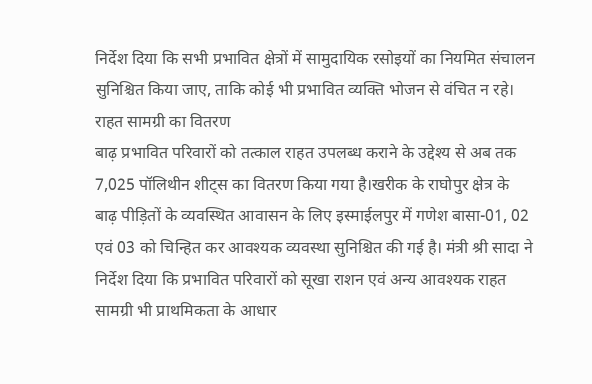निर्देश दिया कि सभी प्रभावित क्षेत्रों में सामुदायिक रसोइयों का नियमित संचालन सुनिश्चित किया जाए, ताकि कोई भी प्रभावित व्यक्ति भोजन से वंचित न रहे।
राहत सामग्री का वितरण
बाढ़ प्रभावित परिवारों को तत्काल राहत उपलब्ध कराने के उद्देश्य से अब तक 7,025 पॉलिथीन शीट्स का वितरण किया गया है।खरीक के राघोपुर क्षेत्र के बाढ़ पीड़ितों के व्यवस्थित आवासन के लिए इस्माईलपुर में गणेश बासा-01, 02 एवं 03 को चिन्हित कर आवश्यक व्यवस्था सुनिश्चित की गई है। मंत्री श्री सादा ने निर्देश दिया कि प्रभावित परिवारों को सूखा राशन एवं अन्य आवश्यक राहत सामग्री भी प्राथमिकता के आधार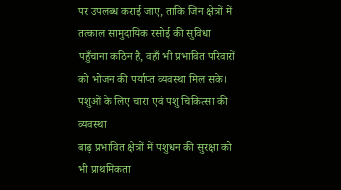पर उपलब्ध कराई जाए, ताकि जिन क्षेत्रों में तत्काल सामुदायिक रसोई की सुविधा पहुँचाना कठिन है, वहाँ भी प्रभावित परिवारों को भोजन की पर्याप्त व्यवस्था मिल सके।
पशुओं के लिए चारा एवं पशु चिकित्सा की व्यवस्था
बाढ़ प्रभावित क्षेत्रों में पशुधन की सुरक्षा को भी प्राथमिकता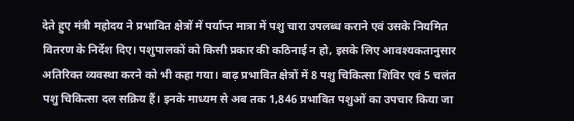देते हुए मंत्री महोदय ने प्रभावित क्षेत्रों में पर्याप्त मात्रा में पशु चारा उपलब्ध कराने एवं उसके नियमित वितरण के निर्देश दिए। पशुपालकों को किसी प्रकार की कठिनाई न हो, इसके लिए आवश्यकतानुसार अतिरिक्त व्यवस्था करने को भी कहा गया। बाढ़ प्रभावित क्षेत्रों में 8 पशु चिकित्सा शिविर एवं 5 चलंत पशु चिकित्सा दल सक्रिय हैं। इनके माध्यम से अब तक 1,846 प्रभावित पशुओं का उपचार किया जा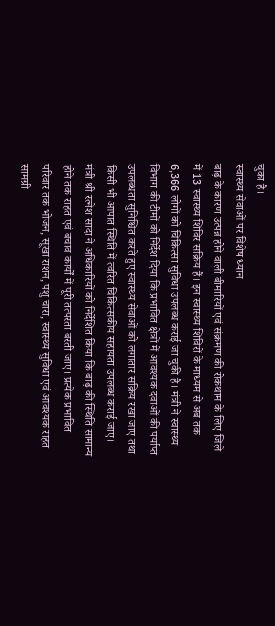चुका है।
स्वास्थ्य सेवाओं पर विशेष ध्यान
बाढ़ के कारण उत्पन्न होने वाली बीमारियों एवं संक्रमण की रोकथाम के लिए जिले में 13 स्वास्थ्य शिविर सक्रिय हैं। इन स्वास्थ्य शिविरों के माध्यम से अब तक 6,366 लोगों को चिकित्सा सुविधा उपलब्ध कराई जा चुकी है। मंत्री ने स्वास्थ्य विभाग की टीमों को निर्देश दिया कि प्रभावित क्षेत्रों में आवश्यक दवाओं की पर्याप्त उपलब्धता सुनिश्चित करते हुए स्वास्थ्य सेवाओं को लगातार सक्रिय रखा जाए तथा किसी भी आपात स्थिति में त्वरित चिकित्सकीय सहायता उपलब्ध कराई जाए।
मंत्री श्री रत्नेश सादा ने अधिकारियों को निर्देशित किया कि बाढ़ की स्थिति सामान्य होने तक राहत एवं बचाव कार्यों में पूरी तत्परता बरती जाए। प्रत्येक प्रभावित परिवार तक भोजन, सूखा राशन, पशु चारा, स्वास्थ्य सुविधा एवं आवश्यक राहत सामग्री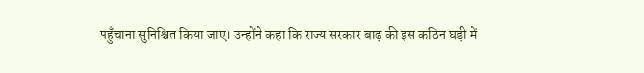पहुँचाना सुनिश्चित किया जाए। उन्होंने कहा कि राज्य सरकार बाढ़ की इस कठिन घड़ी में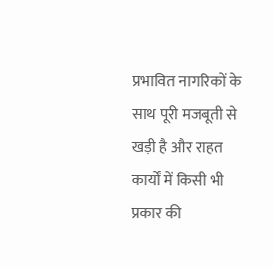प्रभावित नागरिकों के साथ पूरी मजबूती से खड़ी है और राहत कार्यों में किसी भी प्रकार की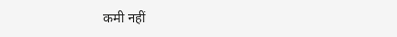कमी नहीं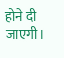होने दी जाएगी।